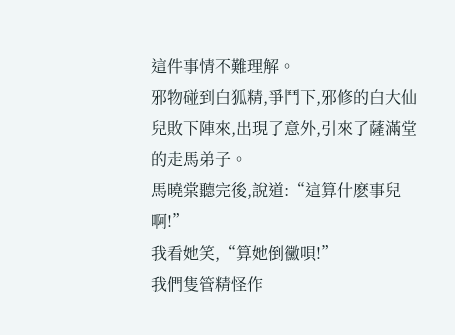這件事情不難理解。
邪物碰到白狐精,爭鬥下,邪修的白大仙兒敗下陣來,出現了意外,引來了薩滿堂的走馬弟子。
馬曉棠聽完後,說道:“這算什麽事兒啊!”
我看她笑,“算她倒黴唄!”
我們隻管精怪作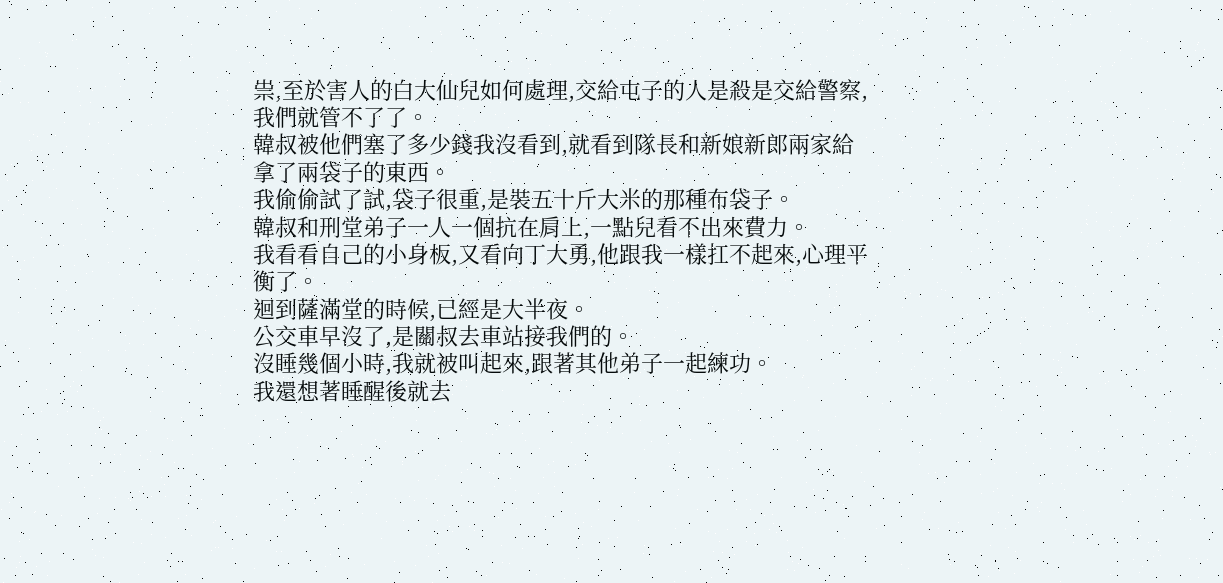祟,至於害人的白大仙兒如何處理,交給屯子的人是殺是交給警察,我們就管不了了。
韓叔被他們塞了多少錢我沒看到,就看到隊長和新娘新郎兩家給拿了兩袋子的東西。
我偷偷試了試,袋子很重,是裝五十斤大米的那種布袋子。
韓叔和刑堂弟子一人一個抗在肩上,一點兒看不出來費力。
我看看自己的小身板,又看向丁大勇,他跟我一樣扛不起來,心理平衡了。
迴到薩滿堂的時候,已經是大半夜。
公交車早沒了,是關叔去車站接我們的。
沒睡幾個小時,我就被叫起來,跟著其他弟子一起練功。
我還想著睡醒後就去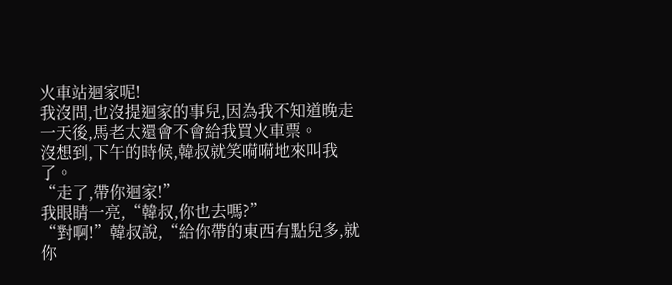火車站迴家呢!
我沒問,也沒提迴家的事兒,因為我不知道晚走一天後,馬老太還會不會給我買火車票。
沒想到,下午的時候,韓叔就笑嗬嗬地來叫我了。
“走了,帶你迴家!”
我眼睛一亮,“韓叔,你也去嗎?”
“對啊!”韓叔說,“給你帶的東西有點兒多,就你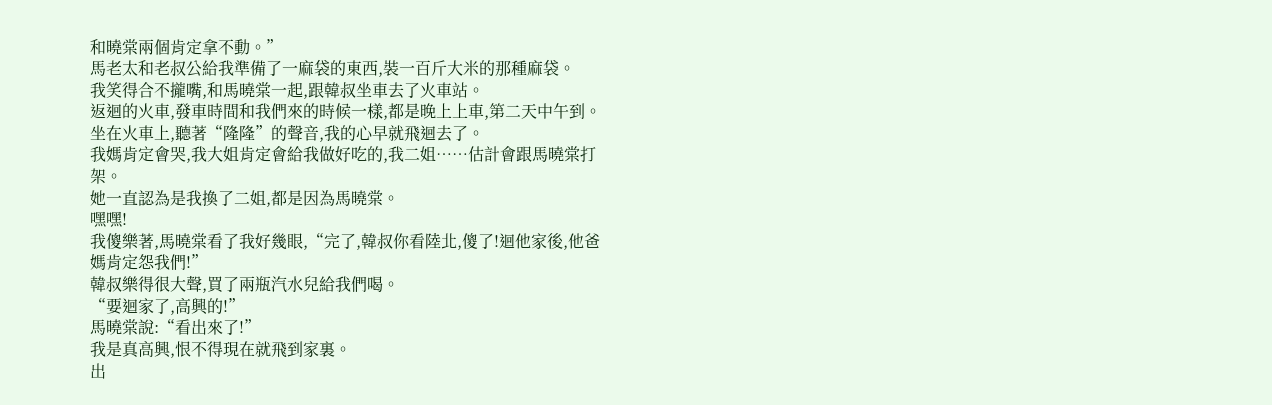和曉棠兩個肯定拿不動。”
馬老太和老叔公給我準備了一麻袋的東西,裝一百斤大米的那種麻袋。
我笑得合不攏嘴,和馬曉棠一起,跟韓叔坐車去了火車站。
返迴的火車,發車時間和我們來的時候一樣,都是晚上上車,第二天中午到。
坐在火車上,聽著“隆隆”的聲音,我的心早就飛迴去了。
我媽肯定會哭,我大姐肯定會給我做好吃的,我二姐……估計會跟馬曉棠打架。
她一直認為是我換了二姐,都是因為馬曉棠。
嘿嘿!
我傻樂著,馬曉棠看了我好幾眼,“完了,韓叔你看陸北,傻了!迴他家後,他爸媽肯定怨我們!”
韓叔樂得很大聲,買了兩瓶汽水兒給我們喝。
“要迴家了,高興的!”
馬曉棠說:“看出來了!”
我是真高興,恨不得現在就飛到家裏。
出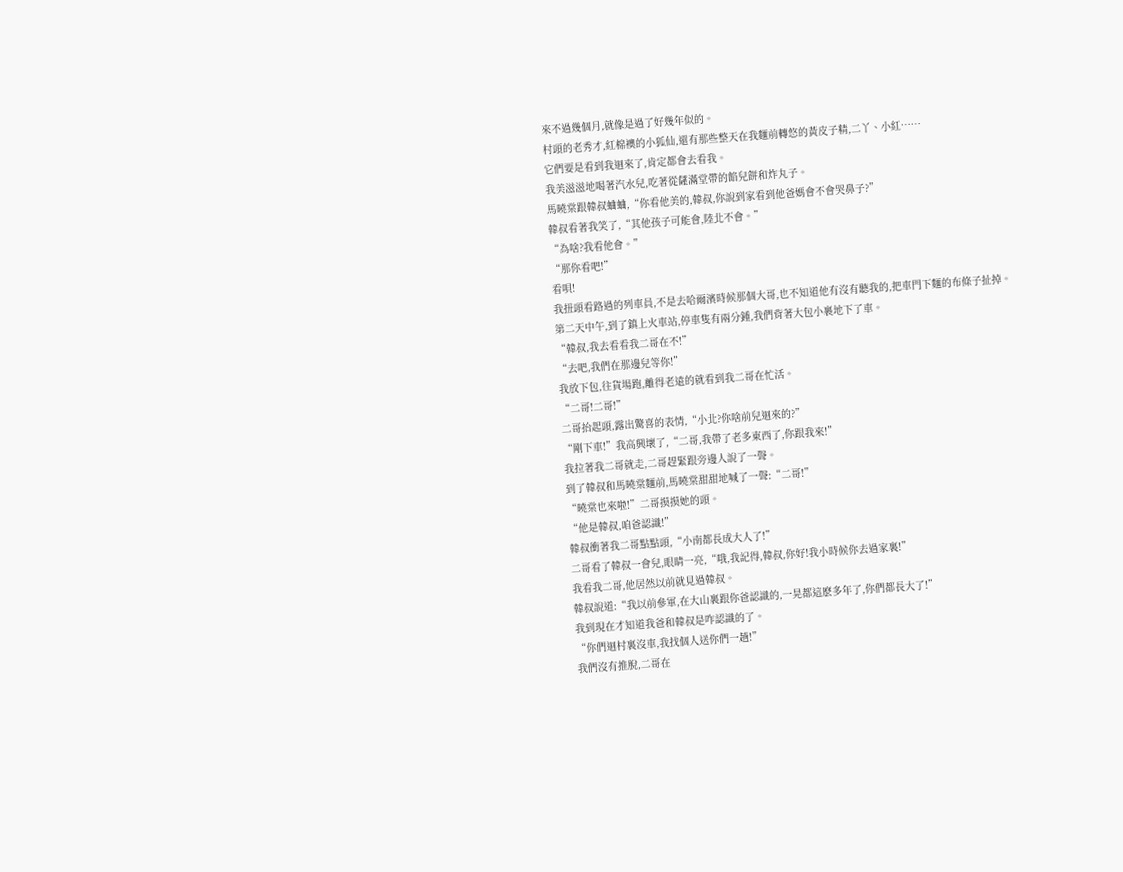來不過幾個月,就像是過了好幾年似的。
村頭的老秀才,紅棉襖的小狐仙,還有那些整天在我麵前轉悠的黃皮子精,二丫、小紅……
它們要是看到我迴來了,肯定都會去看我。
我美滋滋地喝著汽水兒,吃著從薩滿堂帶的餡兒餅和炸丸子。
馬曉棠跟韓叔蛐蛐,“你看他美的,韓叔,你說到家看到他爸媽會不會哭鼻子?”
韓叔看著我笑了,“其他孩子可能會,陸北不會。”
“為啥?我看他會。”
“那你看吧!”
看唄!
我扭頭看路過的列車員,不是去哈爾濱時候那個大哥,也不知道他有沒有聽我的,把車門下麵的布條子扯掉。
第二天中午,到了鎮上火車站,停車隻有兩分鍾,我們背著大包小裹地下了車。
“韓叔,我去看看我二哥在不!”
“去吧,我們在那邊兒等你!”
我放下包,往貨場跑,離得老遠的就看到我二哥在忙活。
“二哥!二哥!”
二哥抬起頭,露出驚喜的表情,“小北?你啥前兒迴來的?”
“剛下車!”我高興壞了,“二哥,我帶了老多東西了,你跟我來!”
我拉著我二哥就走,二哥趕緊跟旁邊人說了一聲。
到了韓叔和馬曉棠麵前,馬曉棠甜甜地喊了一聲:“二哥!”
“曉棠也來啦!”二哥摸摸她的頭。
“他是韓叔,咱爸認識!”
韓叔衝著我二哥點點頭,“小南都長成大人了!”
二哥看了韓叔一會兒,眼睛一亮,“哦,我記得,韓叔,你好!我小時候你去過家裏!”
我看我二哥,他居然以前就見過韓叔。
韓叔說道:“我以前參軍,在大山裏跟你爸認識的,一晃都這麽多年了,你們都長大了!”
我到現在才知道我爸和韓叔是咋認識的了。
“你們迴村裏沒車,我找個人送你們一趟!”
我們沒有推脫,二哥在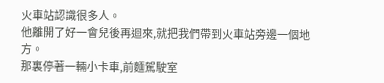火車站認識很多人。
他離開了好一會兒後再迴來,就把我們帶到火車站旁邊一個地方。
那裏停著一輛小卡車,前麵駕駛室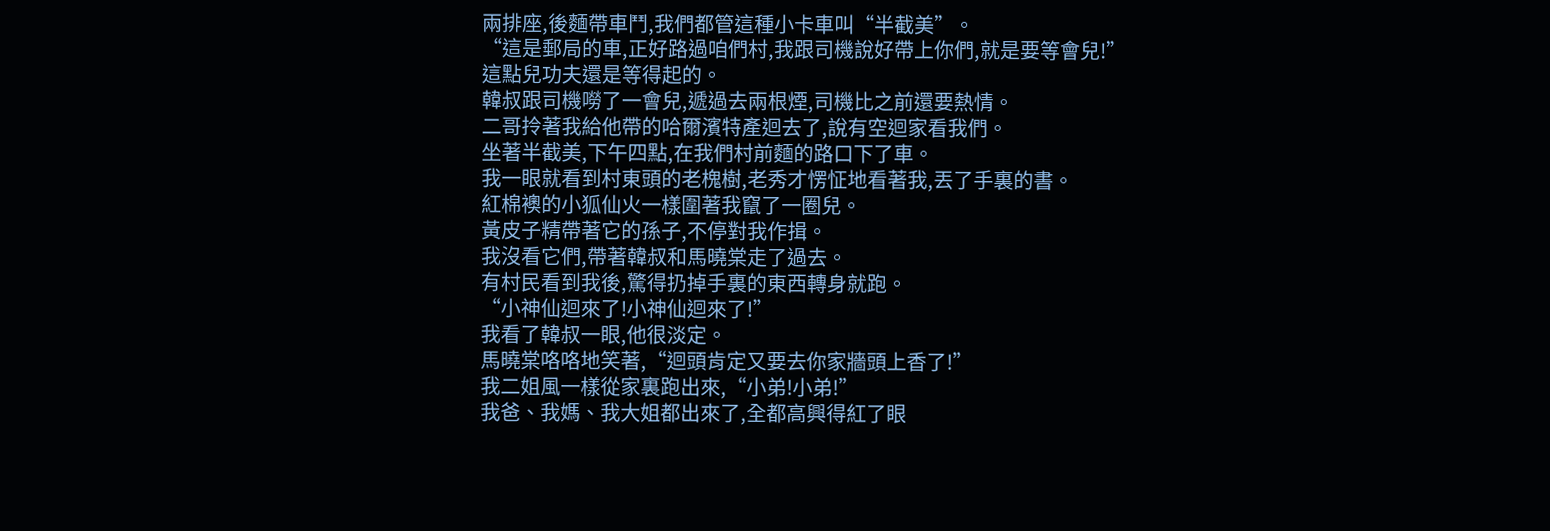兩排座,後麵帶車鬥,我們都管這種小卡車叫“半截美”。
“這是郵局的車,正好路過咱們村,我跟司機說好帶上你們,就是要等會兒!”
這點兒功夫還是等得起的。
韓叔跟司機嘮了一會兒,遞過去兩根煙,司機比之前還要熱情。
二哥拎著我給他帶的哈爾濱特產迴去了,說有空迴家看我們。
坐著半截美,下午四點,在我們村前麵的路口下了車。
我一眼就看到村東頭的老槐樹,老秀才愣怔地看著我,丟了手裏的書。
紅棉襖的小狐仙火一樣圍著我竄了一圈兒。
黃皮子精帶著它的孫子,不停對我作揖。
我沒看它們,帶著韓叔和馬曉棠走了過去。
有村民看到我後,驚得扔掉手裏的東西轉身就跑。
“小神仙迴來了!小神仙迴來了!”
我看了韓叔一眼,他很淡定。
馬曉棠咯咯地笑著,“迴頭肯定又要去你家牆頭上香了!”
我二姐風一樣從家裏跑出來,“小弟!小弟!”
我爸、我媽、我大姐都出來了,全都高興得紅了眼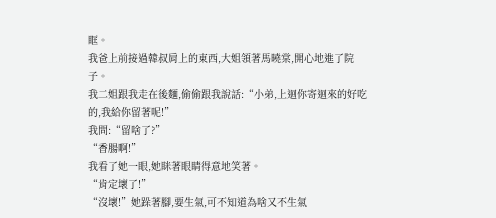眶。
我爸上前接過韓叔肩上的東西,大姐領著馬曉棠,開心地進了院子。
我二姐跟我走在後麵,偷偷跟我說話:“小弟,上迴你寄迴來的好吃的,我給你留著呢!”
我問:“留啥了?”
“香腸啊!”
我看了她一眼,她眯著眼睛得意地笑著。
“肯定壞了!”
“沒壞!”她跺著腳,要生氣,可不知道為啥又不生氣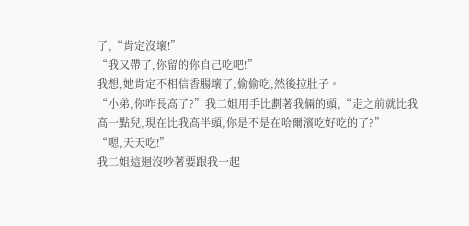了,“肯定沒壞!”
“我又帶了,你留的你自己吃吧!”
我想,她肯定不相信香腸壞了,偷偷吃,然後拉肚子。
“小弟,你咋長高了?”我二姐用手比劃著我倆的頭,“走之前就比我高一點兒,現在比我高半頭,你是不是在哈爾濱吃好吃的了?”
“嗯,天天吃!”
我二姐這迴沒吵著要跟我一起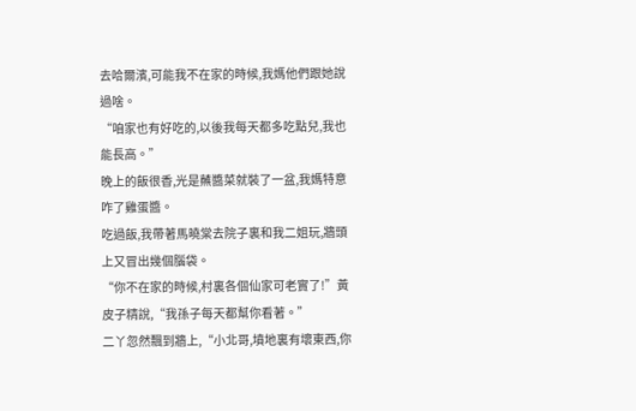去哈爾濱,可能我不在家的時候,我媽他們跟她說過啥。
“咱家也有好吃的,以後我每天都多吃點兒,我也能長高。”
晚上的飯很香,光是蘸醬菜就裝了一盆,我媽特意咋了雞蛋醬。
吃過飯,我帶著馬曉棠去院子裏和我二姐玩,牆頭上又冒出幾個腦袋。
“你不在家的時候,村裏各個仙家可老實了!”黃皮子精說,“我孫子每天都幫你看著。”
二丫忽然飄到牆上,“小北哥,墳地裏有壞東西,你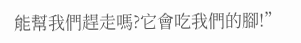能幫我們趕走嗎?它會吃我們的腳!”